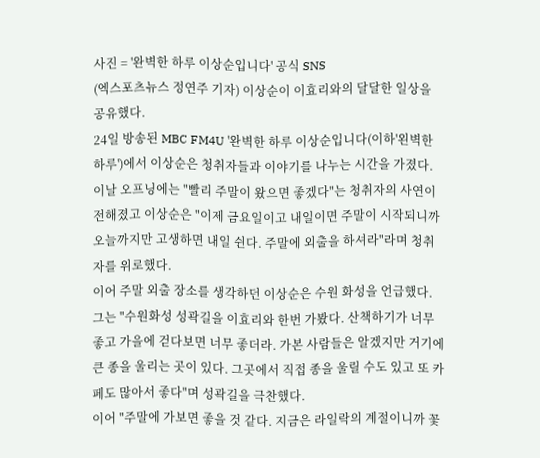사진 = '완벽한 하루 이상순입니다' 공식 SNS
(엑스포츠뉴스 정연주 기자) 이상순이 이효리와의 달달한 일상을 공유했다.
24일 방송된 MBC FM4U '완벽한 하루 이상순입니다(이하'왼벽한 하루')에서 이상순은 청취자들과 이야기를 나누는 시간을 가졌다.
이날 오프닝에는 "빨리 주말이 왔으면 좋겠다"는 청취자의 사연이 전해졌고 이상순은 "이제 금요일이고 내일이면 주말이 시작되니까 오늘까지만 고생하면 내일 쉰다. 주말에 외출을 하셔라"라며 청취자를 위로했다.
이어 주말 외출 장소를 생각하던 이상순은 수원 화성을 언급했다. 그는 "수원화성 성곽길을 이효리와 한번 가봤다. 산책하기가 너무 좋고 가을에 걷다보면 너무 좋더라. 가본 사람들은 알겠지만 거기에 큰 종을 울리는 곳이 있다. 그곳에서 직접 종을 울릴 수도 있고 또 카페도 많아서 좋다"며 성곽길을 극찬했다.
이어 "주말에 가보면 좋을 것 같다. 지금은 라일락의 계절이니까 꽃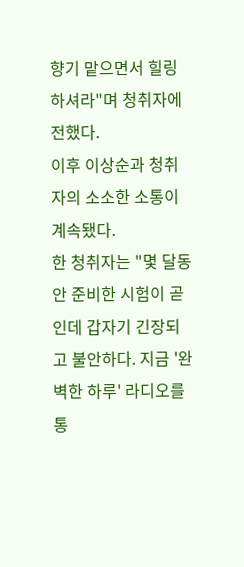향기 맡으면서 힐링하셔라"며 청취자에 전했다.
이후 이상순과 청취자의 소소한 소통이 계속됐다.
한 청취자는 "몇 달동안 준비한 시험이 곧인데 갑자기 긴장되고 불안하다. 지금 '완벽한 하루' 라디오를 통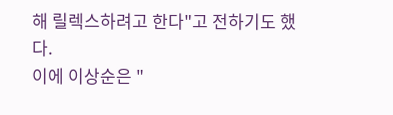해 릴렉스하려고 한다"고 전하기도 했다.
이에 이상순은 "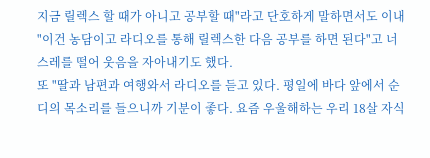지금 릴렉스 할 때가 아니고 공부할 때"라고 단호하게 말하면서도 이내 "이건 농담이고 라디오를 통해 릴렉스한 다음 공부를 하면 된다"고 너스레를 떨어 웃음을 자아내기도 했다.
또 "딸과 남편과 여행와서 라디오를 듣고 있다. 평일에 바다 앞에서 순디의 목소리를 들으니까 기분이 좋다. 요즘 우울해하는 우리 18살 자식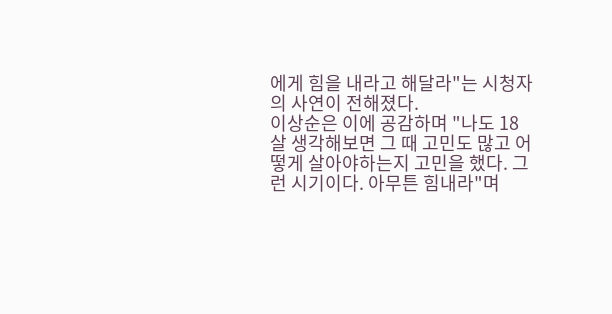에게 힘을 내라고 해달라"는 시청자의 사연이 전해졌다.
이상순은 이에 공감하며 "나도 18살 생각해보면 그 때 고민도 많고 어떻게 살아야하는지 고민을 했다. 그런 시기이다. 아무튼 힘내라"며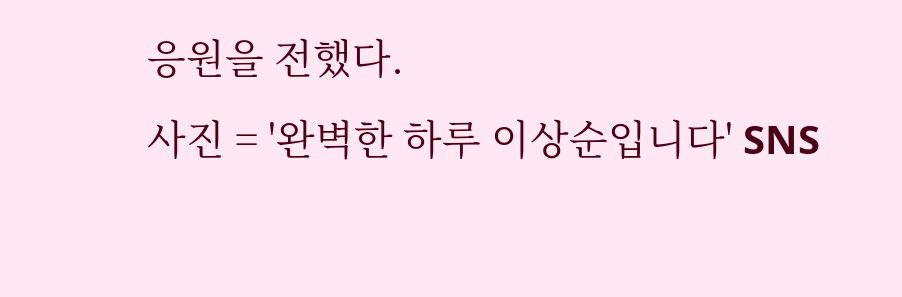응원을 전했다.
사진 = '완벽한 하루 이상순입니다' SNS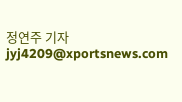정연주 기자 jyj4209@xportsnews.com